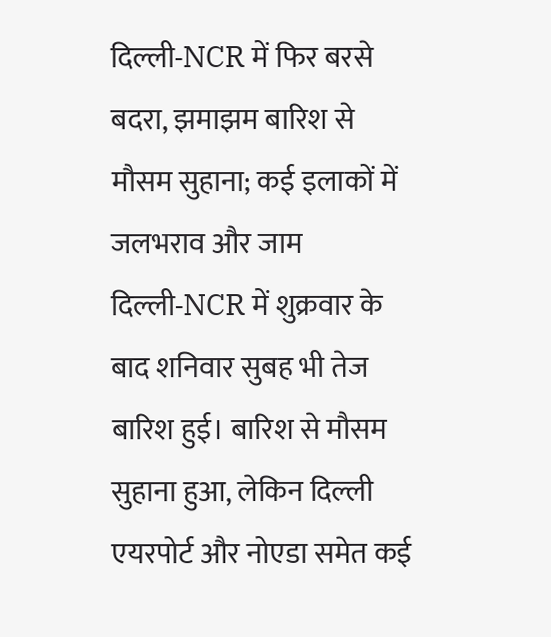दिल्ली-NCR में फिर बरसे बदरा, झमाझम बारिश से मौसम सुहाना; कई इलाकों में जलभराव और जाम
दिल्ली-NCR में शुक्रवार के बाद शनिवार सुबह भी तेज बारिश हुई। बारिश से मौसम सुहाना हुआ, लेकिन दिल्ली एयरपोर्ट और नोएडा समेत कई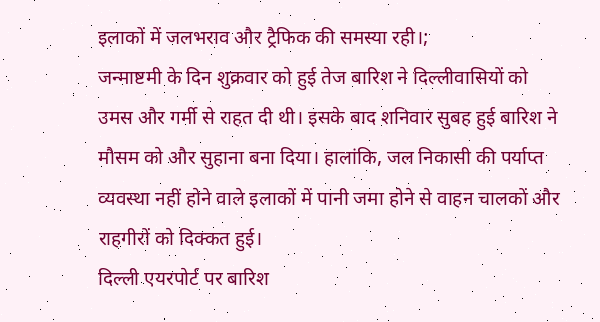इलाकों में जलभराव और ट्रैफिक की समस्या रही।;
जन्माष्टमी के दिन शुक्रवार को हुई तेज बारिश ने दिल्लीवासियों को उमस और गर्मी से राहत दी थी। इसके बाद शनिवार सुबह हुई बारिश ने मौसम को और सुहाना बना दिया। हालांकि, जल निकासी की पर्याप्त व्यवस्था नहीं होने वाले इलाकों में पानी जमा होने से वाहन चालकों और राहगीरों को दिक्कत हुई।
दिल्ली एयरपोर्ट पर बारिश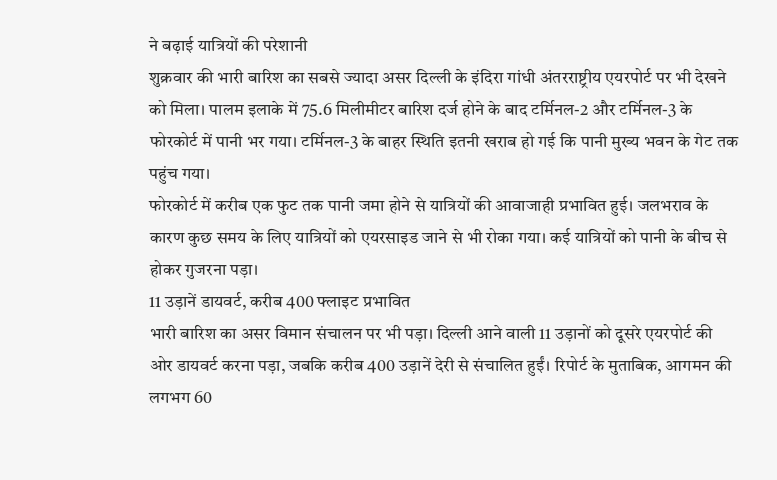ने बढ़ाई यात्रियों की परेशानी
शुक्रवार की भारी बारिश का सबसे ज्यादा असर दिल्ली के इंदिरा गांधी अंतरराष्ट्रीय एयरपोर्ट पर भी देखने को मिला। पालम इलाके में 75.6 मिलीमीटर बारिश दर्ज होने के बाद टर्मिनल-2 और टर्मिनल-3 के फोरकोर्ट में पानी भर गया। टर्मिनल-3 के बाहर स्थिति इतनी खराब हो गई कि पानी मुख्य भवन के गेट तक पहुंच गया।
फोरकोर्ट में करीब एक फुट तक पानी जमा होने से यात्रियों की आवाजाही प्रभावित हुई। जलभराव के कारण कुछ समय के लिए यात्रियों को एयरसाइड जाने से भी रोका गया। कई यात्रियों को पानी के बीच से होकर गुजरना पड़ा।
11 उड़ानें डायवर्ट, करीब 400 फ्लाइट प्रभावित
भारी बारिश का असर विमान संचालन पर भी पड़ा। दिल्ली आने वाली 11 उड़ानों को दूसरे एयरपोर्ट की ओर डायवर्ट करना पड़ा, जबकि करीब 400 उड़ानें देरी से संचालित हुईं। रिपोर्ट के मुताबिक, आगमन की लगभग 60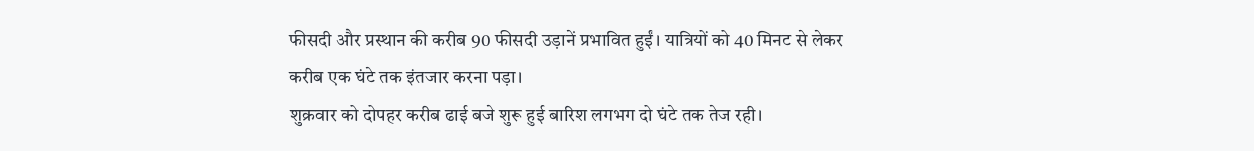फीसदी और प्रस्थान की करीब 90 फीसदी उड़ानें प्रभावित हुईं। यात्रियों को 40 मिनट से लेकर करीब एक घंटे तक इंतजार करना पड़ा।
शुक्रवार को दोपहर करीब ढाई बजे शुरू हुई बारिश लगभग दो घंटे तक तेज रही।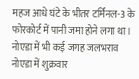महज आधे घंटे के भीतर टर्मिनल-3 के फोरकोर्ट में पानी जमा होने लगा था।
नोएडा में भी कई जगह जलभराव
नोएडा में शुक्रवार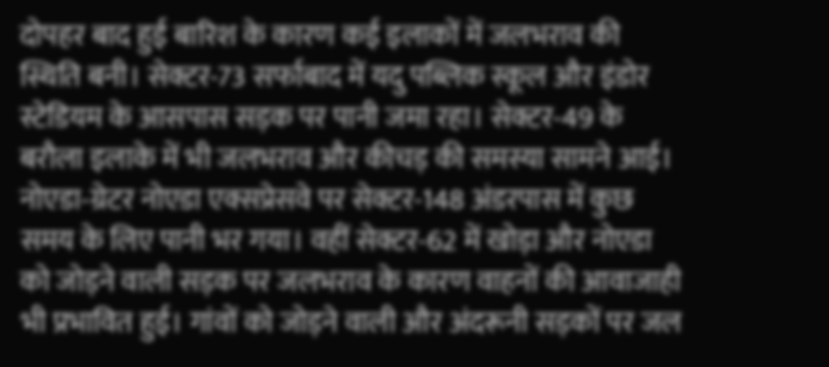दोपहर बाद हुई बारिश के कारण कई इलाकों में जलभराव की स्थिति बनी। सेक्टर-73 सर्फाबाद में यदु पब्लिक स्कूल और इंडोर स्टेडियम के आसपास सड़क पर पानी जमा रहा। सेक्टर-49 के बरौला इलाके में भी जलभराव और कीचड़ की समस्या सामने आई।
नोएडा-ग्रेटर नोएडा एक्सप्रेसवे पर सेक्टर-148 अंडरपास में कुछ समय के लिए पानी भर गया। वहीं सेक्टर-62 में खोड़ा और नोएडा को जोड़ने वाली सड़क पर जलभराव के कारण वाहनों की आवाजाही भी प्रभावित हुई। गांवों को जोड़ने वाली और अंदरूनी सड़कों पर जल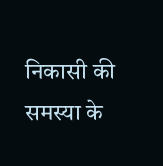निकासी की समस्या के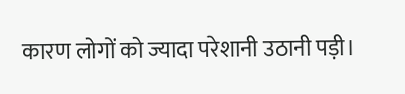कारण लोगों को ज्यादा परेशानी उठानी पड़ी।